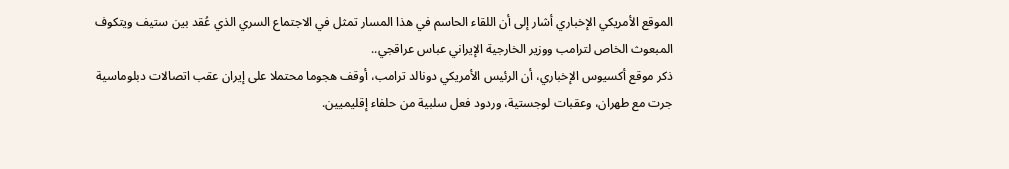الموقع الأمريكي الإخباري أشار إلى أن اللقاء الحاسم في هذا المسار تمثل في الاجتماع السري الذي عُقد بين ستيف ويتكوف المبعوث الخاص لترامب ووزير الخارجية الإيراني عباس عراقجي..
ذكر موقع أكسيوس الإخباري، أن الرئيس الأمريكي دونالد ترامب، أوقف هجوما محتملا على إيران عقب اتصالات دبلوماسية جرت مع طهران، وعقبات لوجستية، وردود فعل سلبية من حلفاء إقليميين.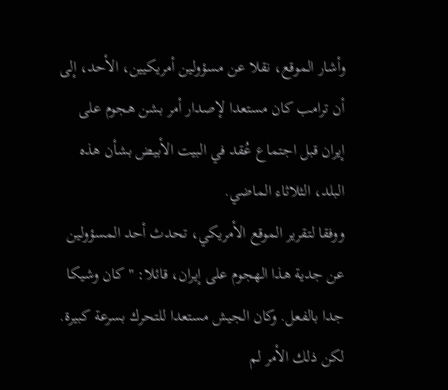وأشار الموقع، نقلا عن مسؤولين أمريكيين، الأحد، إلى أن ترامب كان مستعدا لإصدار أمر بشن هجوم على إيران قبل اجتماع عُقد في البيت الأبيض بشأن هذه البلد، الثلاثاء الماضي.
ووفقا لتقرير الموقع الأمريكي، تحدث أحد المسؤولين عن جدية هذا الهجوم على إيران، قائلا: "كان وشيكا جدا بالفعل. وكان الجيش مستعدا للتحرك بسرعة كبيرة. لكن ذلك الأمر لم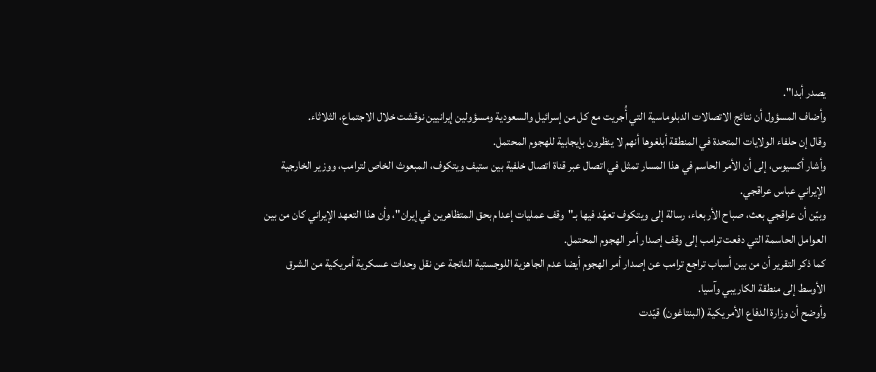يصدر أبدا".
وأضاف المسؤول أن نتائج الاتصالات الدبلوماسية التي أُجريت مع كل من إسرائيل والسعودية ومسؤولين إيرانيين نوقشت خلال الاجتماع، الثلاثاء.
وقال إن حلفاء الولايات المتحدة في المنطقة أبلغوها أنهم لا ينظرون بإيجابية للهجوم المحتمل.
وأشار أكسيوس، إلى أن الأمر الحاسم في هذا المسار تمثل في اتصال عبر قناة اتصال خلفية بين ستيف ويتكوف، المبعوث الخاص لترامب، ووزير الخارجية الإيراني عباس عراقجي.
وبيّن أن عراقجي بعث، صباح الأربعاء، رسالة إلى ويتكوف تعهّد فيها بـ"وقف عمليات إعدام بحق المتظاهرين في إيران"، وأن هذا التعهد الإيراني كان من بين العوامل الحاسمة التي دفعت ترامب إلى وقف إصدار أمر الهجوم المحتمل.
كما ذكر التقرير أن من بين أسباب تراجع ترامب عن إصدار أمر الهجوم أيضا عدم الجاهزية اللوجستية الناتجة عن نقل وحدات عسكرية أمريكية من الشرق الأوسط إلى منطقة الكاريبي وآسيا.
وأوضح أن وزارة الدفاع الأمريكية (البنتاغون) قيّدت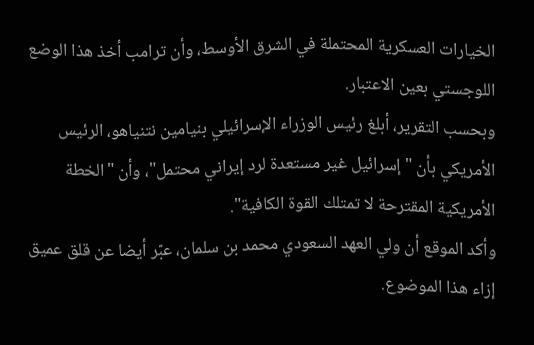الخيارات العسكرية المحتملة في الشرق الأوسط، وأن ترامب أخذ هذا الوضع اللوجستي بعين الاعتبار.
وبحسب التقرير، أبلغ رئيس الوزراء الإسرائيلي بنيامين نتنياهو، الرئيس الأمريكي بأن "إسرائيل غير مستعدة لرد إيراني محتمل"، وأن "الخطة الأمريكية المقترحة لا تمتلك القوة الكافية".
وأكد الموقع أن ولي العهد السعودي محمد بن سلمان، عبّر أيضا عن قلق عميق إزاء هذا الموضوع.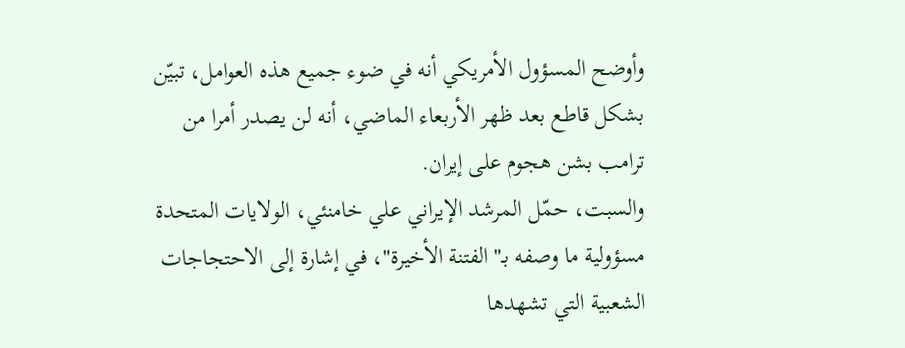وأوضح المسؤول الأمريكي أنه في ضوء جميع هذه العوامل، تبيّن بشكل قاطع بعد ظهر الأربعاء الماضي، أنه لن يصدر أمرا من ترامب بشن هجوم على إيران.
والسبت، حمّل المرشد الإيراني علي خامنئي، الولايات المتحدة مسؤولية ما وصفه بـ"الفتنة الأخيرة"، في إشارة إلى الاحتجاجات الشعبية التي تشهدها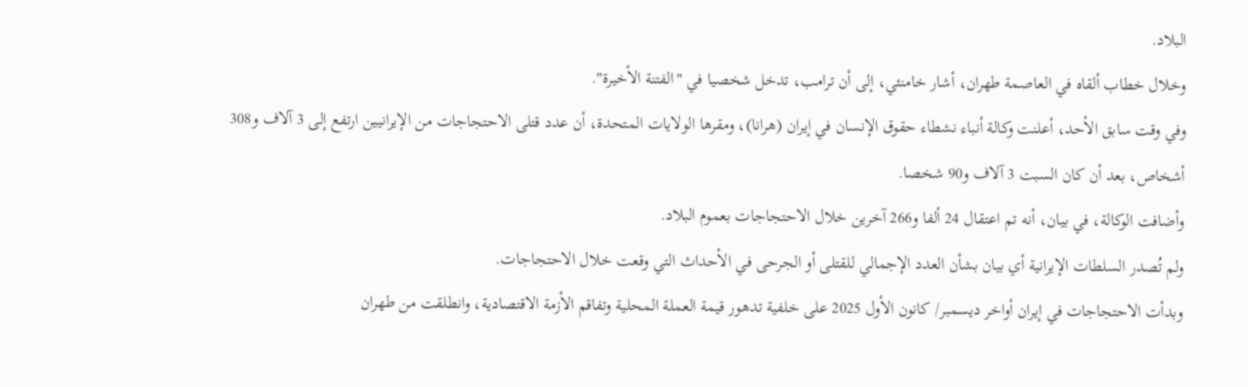البلاد.
وخلال خطاب ألقاه في العاصمة طهران، أشار خامنئي، إلى أن ترامب، تدخل شخصيا في "الفتنة الأخيرة".
وفي وقت سابق الأحد، أعلنت وكالة أنباء نشطاء حقوق الإنسان في إيران (هرانا)، ومقرها الولايات المتحدة، أن عدد قتلى الاحتجاجات من الإيرانيين ارتفع إلى 3 آلاف و308 أشخاص، بعد أن كان السبت 3 آلاف و90 شخصا.
وأضافت الوكالة، في بيان، أنه تم اعتقال 24 ألفا و266 آخرين خلال الاحتجاجات بعموم البلاد.
ولم تُصدر السلطات الإيرانية أي بيان بشأن العدد الإجمالي للقتلى أو الجرحى في الأحداث التي وقعت خلال الاحتجاجات.
وبدأت الاحتجاجات في إيران أواخر ديسمبر/ كانون الأول 2025 على خلفية تدهور قيمة العملة المحلية وتفاقم الأزمة الاقتصادية، وانطلقت من طهران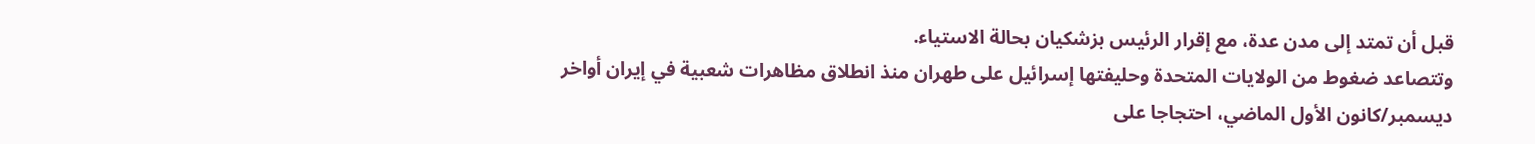قبل أن تمتد إلى مدن عدة، مع إقرار الرئيس بزشكيان بحالة الاستياء.
وتتصاعد ضغوط من الولايات المتحدة وحليفتها إسرائيل على طهران منذ انطلاق مظاهرات شعبية في إيران أواخر ديسمبر/كانون الأول الماضي، احتجاجا على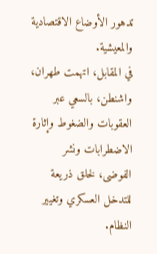تدهور الأوضاع الاقتصادية والمعيشية.
في المقابل، اتهمت طهران، واشنطن، بالسعي عبر العقوبات والضغوط وإثارة الاضطرابات ونشر الفوضى، لخلق ذريعة للتدخل العسكري وتغيير النظام.